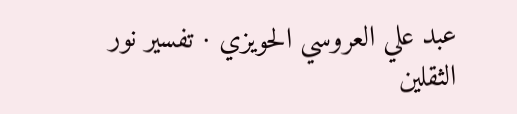عبد علي العروسي الحويزي · تفسير نور الثقلين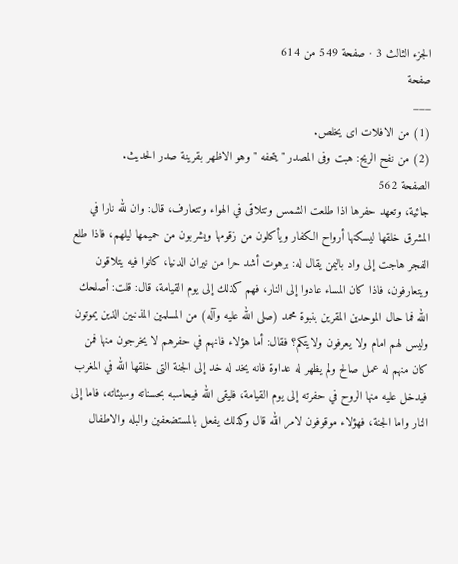الجزء الثالث 3 · صفحة 549 من 614
صفحة
___
(1) من الافلات اى يخلص.
(2) من نفح الريح: هبت وفى المصدر " يتحفه " وهو الاظهر بقرينة صدر الحديث.
الصفحة 562
جائية، وتعهد حفرها اذا طلعت الشمس وتتلاقى في الهواء وتتعارف، قال: وان لله نارا في المشرق خلقها ليسكنها أرواح الكفار ويأكلون من زقومها ويشربون من حميمها ليلهم، فاذا طلع الفجر هاجت إلى واد باليمن يقال له: برهوت أشد حرا من نيران الدنيا، كانوا فيه يتلاقون ويتعارفون، فاذا كان المساء عادوا إلى النار، فهم كذلك إلى يوم القيامة، قال: قلت: أصلحك الله فما حال الموحدين المقرين بنبوة محمد (صلى الله عليه وآله) من المسلمين المذنبين الذين يموتون وليس لهم امام ولا يعرفون ولايتكم؟ فقال: أما هؤلاء فانهم في حفرهم لا يخرجون منها فمن كان منهم له عمل صالح ولم يظهر له عداوة فانه يخد له خد إلى الجنة التى خلقها الله في المغرب فيدخل عليه منها الروح في حفرته إلى يوم القيامة، فليقى الله فيحاسبه بحسناته وسيئاته، فاما إلى النار واما الجنة، فهؤلاء موقوفون لامر الله قال وكذلك يفعل بالمستضعفين والبله والاطفال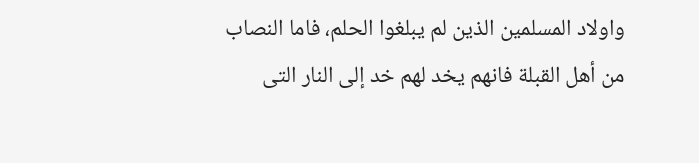واولاد المسلمين الذين لم يبلغوا الحلم، فاما النصاب من أهل القبلة فانهم يخد لهم خد إلى النار التى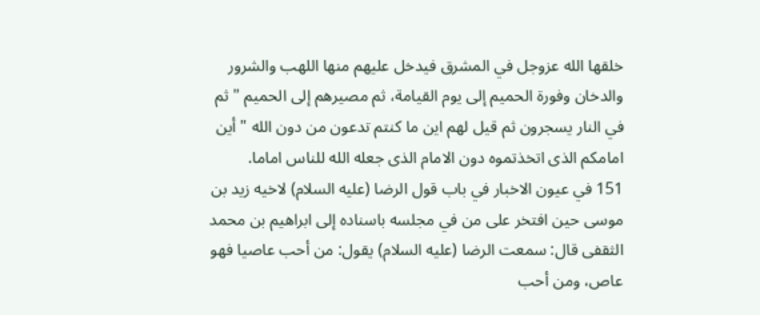خلقها الله عزوجل في المشرق فيدخل عليهم منها اللهب والشرور والدخان وفورة الحميم إلى يوم القيامة، ثم مصيرهم إلى الحميم " ثم في النار يسجرون ثم قيل لهم اين ما كنتم تدعون من دون الله " أين امامكم الذى اتخذتموه دون الامام الذى جعله الله للناس اماما.
151 في عيون الاخبار في باب قول الرضا (عليه السلام) لاخيه زيد بن موسى حين افتخر على من في مجلسه باسناده إلى ابراهيم بن محمد الثقفى قال: سمعت الرضا (عليه السلام) يقول: من أحب عاصيا فهو عاص، ومن أحب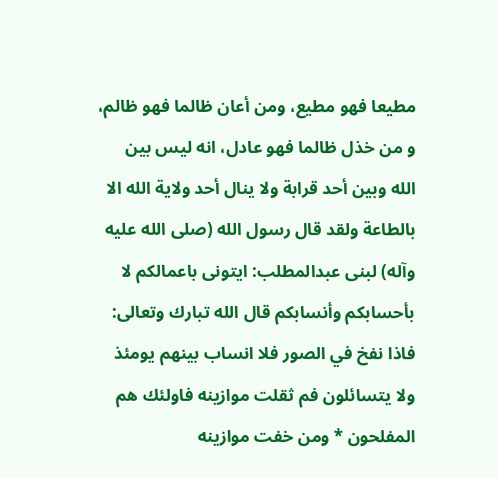مطيعا فهو مطيع، ومن أعان ظالما فهو ظالم، و من خذل ظالما فهو عادل، انه ليس بين الله وبين أحد قرابة ولا ينال أحد ولاية الله الا بالطاعة ولقد قال رسول الله (صلى الله عليه وآله) لبنى عبدالمطلب: ايتونى باعمالكم لا بأحسابكم وأنسابكم قال الله تبارك وتعالى: فاذا نفخ في الصور فلا انساب بينهم يومئذ ولا يتسائلون فم ثقلت موازينه فاولئك هم المفلحون * ومن خفت موازينه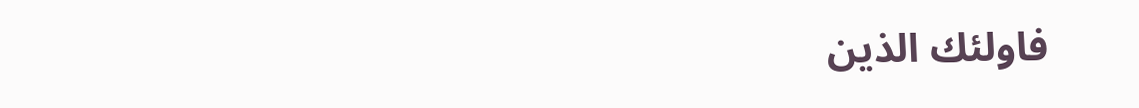فاولئك الذين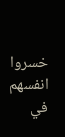خسروا انفسهم في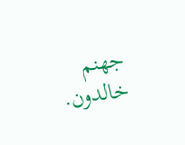جهنم خالدون.